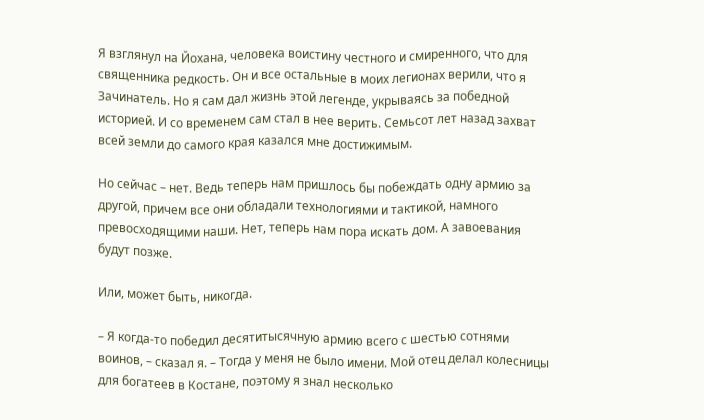Я взглянул на Йохана, человека воистину честного и смиренного, что для священника редкость. Он и все остальные в моих легионах верили, что я Зачинатель. Но я сам дал жизнь этой легенде, укрываясь за победной историей. И со временем сам стал в нее верить. Семьсот лет назад захват всей земли до самого края казался мне достижимым.

Но сейчас – нет. Ведь теперь нам пришлось бы побеждать одну армию за другой, причем все они обладали технологиями и тактикой, намного превосходящими наши. Нет, теперь нам пора искать дом. А завоевания будут позже.

Или, может быть, никогда.

– Я когда-то победил десятитысячную армию всего с шестью сотнями воинов, – сказал я. – Тогда у меня не было имени. Мой отец делал колесницы для богатеев в Костане, поэтому я знал несколько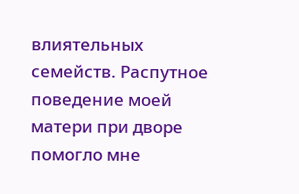влиятельных семейств. Распутное поведение моей матери при дворе помогло мне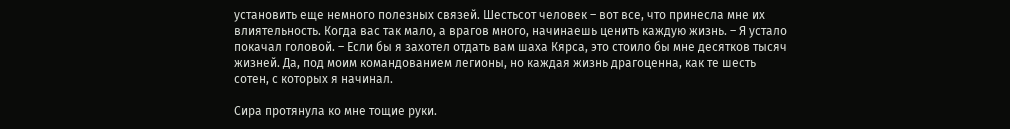установить еще немного полезных связей. Шестьсот человек – вот все, что принесла мне их влиятельность. Когда вас так мало, а врагов много, начинаешь ценить каждую жизнь. – Я устало покачал головой. – Если бы я захотел отдать вам шаха Кярса, это стоило бы мне десятков тысяч жизней. Да, под моим командованием легионы, но каждая жизнь драгоценна, как те шесть сотен, с которых я начинал.

Сира протянула ко мне тощие руки.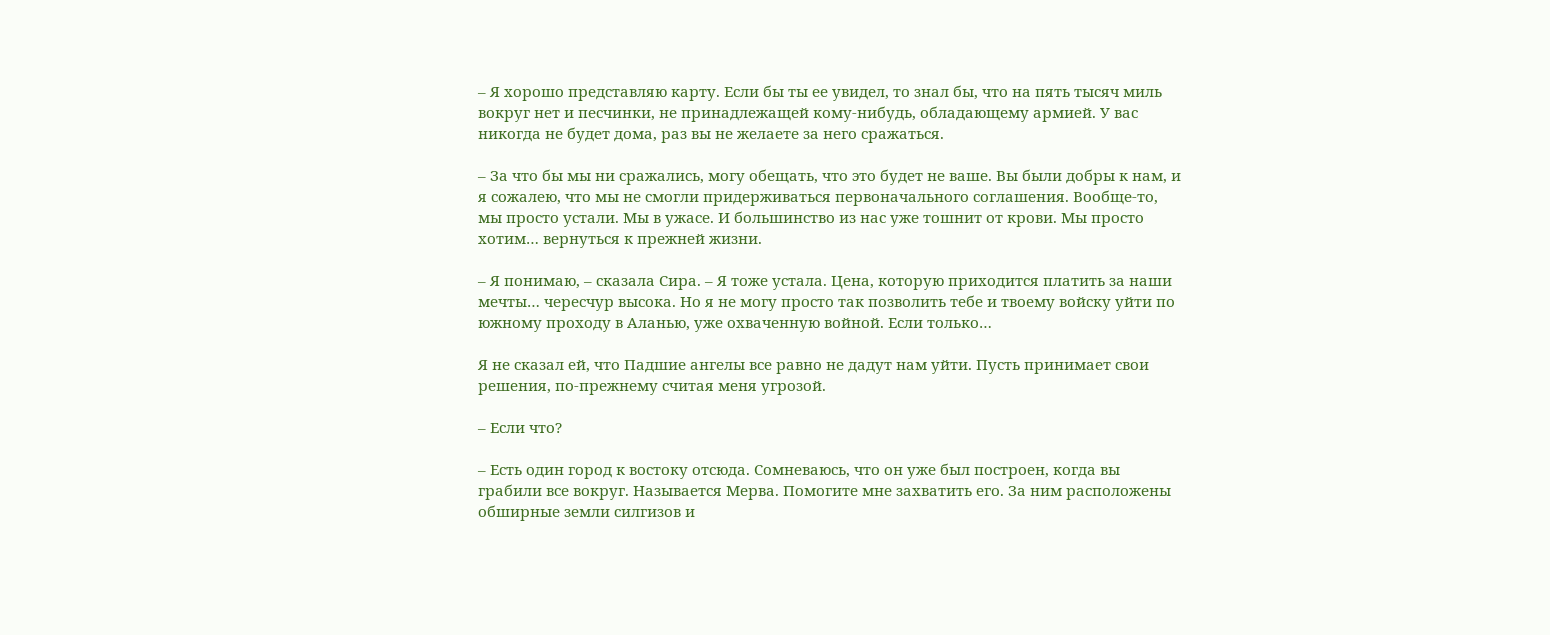– Я хорошо представляю карту. Если бы ты ее увидел, то знал бы, что на пять тысяч миль вокруг нет и песчинки, не принадлежащей кому-нибудь, обладающему армией. У вас никогда не будет дома, раз вы не желаете за него сражаться.

– За что бы мы ни сражались, могу обещать, что это будет не ваше. Вы были добры к нам, и я сожалею, что мы не смогли придерживаться первоначального соглашения. Вообще-то, мы просто устали. Мы в ужасе. И большинство из нас уже тошнит от крови. Мы просто хотим… вернуться к прежней жизни.

– Я понимаю, – сказала Сира. – Я тоже устала. Цена, которую приходится платить за наши мечты… чересчур высока. Но я не могу просто так позволить тебе и твоему войску уйти по южному проходу в Аланью, уже охваченную войной. Если только…

Я не сказал ей, что Падшие ангелы все равно не дадут нам уйти. Пусть принимает свои решения, по-прежнему считая меня угрозой.

– Если что?

– Есть один город к востоку отсюда. Сомневаюсь, что он уже был построен, когда вы грабили все вокруг. Называется Мерва. Помогите мне захватить его. За ним расположены обширные земли силгизов и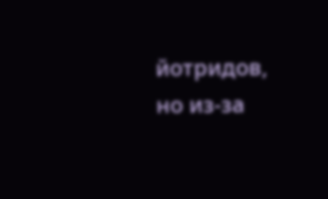йотридов, но из-за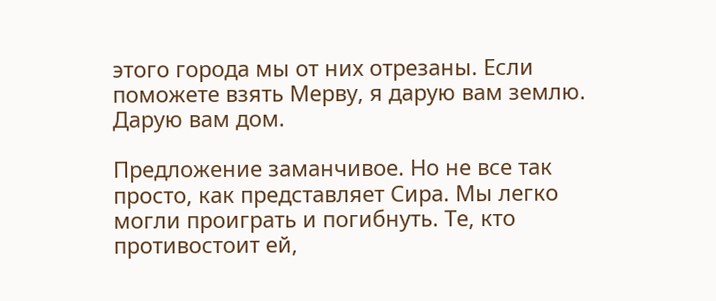этого города мы от них отрезаны. Если поможете взять Мерву, я дарую вам землю. Дарую вам дом.

Предложение заманчивое. Но не все так просто, как представляет Сира. Мы легко могли проиграть и погибнуть. Те, кто противостоит ей,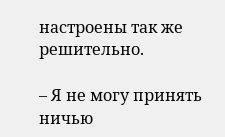настроены так же решительно.

– Я не могу принять ничью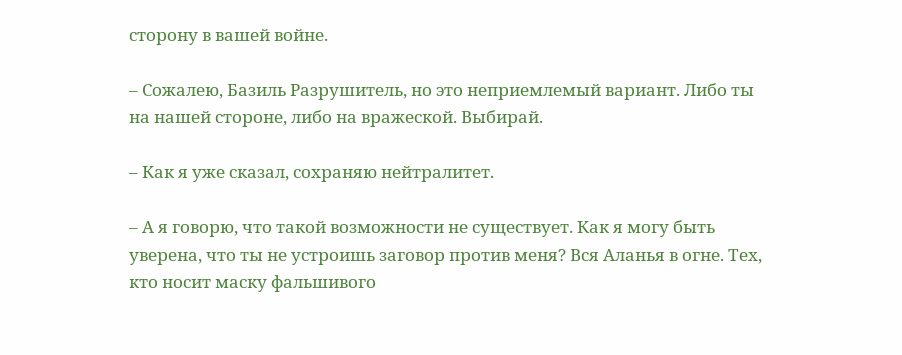сторону в вашей войне.

– Сожалею, Базиль Разрушитель, но это неприемлемый вариант. Либо ты на нашей стороне, либо на вражеской. Выбирай.

– Как я уже сказал, сохраняю нейтралитет.

– А я говорю, что такой возможности не существует. Как я могу быть уверена, что ты не устроишь заговор против меня? Вся Аланья в огне. Тех, кто носит маску фальшивого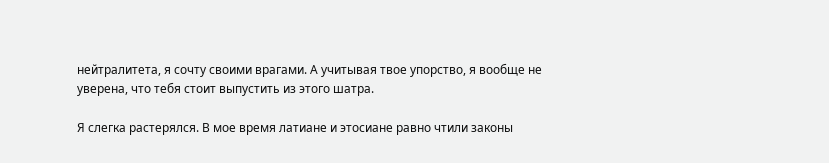нейтралитета, я сочту своими врагами. А учитывая твое упорство, я вообще не уверена, что тебя стоит выпустить из этого шатра.

Я слегка растерялся. В мое время латиане и этосиане равно чтили законы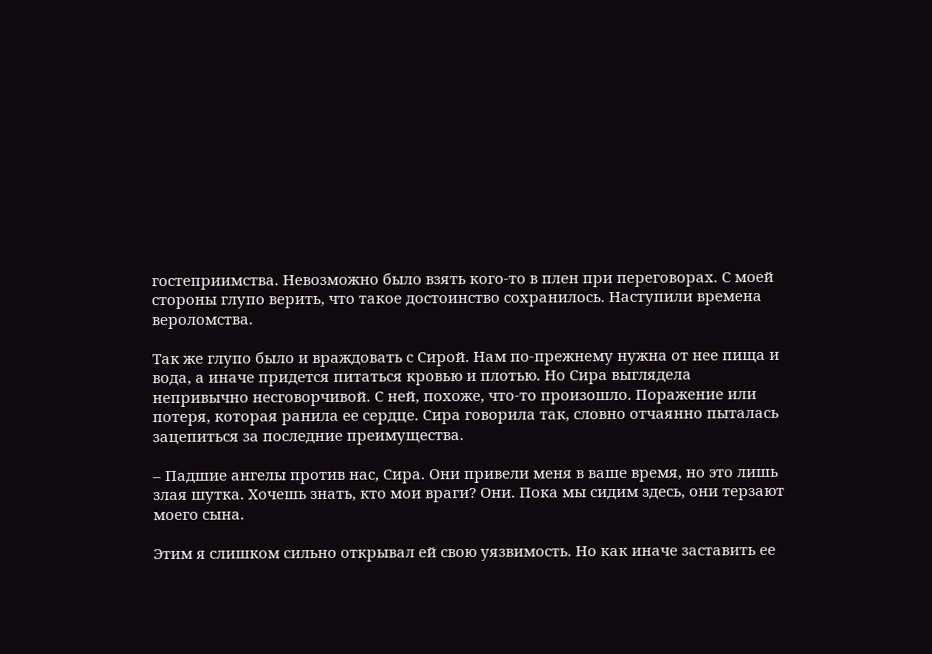гостеприимства. Невозможно было взять кого-то в плен при переговорах. С моей стороны глупо верить, что такое достоинство сохранилось. Наступили времена вероломства.

Так же глупо было и враждовать с Сирой. Нам по-прежнему нужна от нее пища и вода, а иначе придется питаться кровью и плотью. Но Сира выглядела непривычно несговорчивой. С ней, похоже, что-то произошло. Поражение или потеря, которая ранила ее сердце. Сира говорила так, словно отчаянно пыталась зацепиться за последние преимущества.

– Падшие ангелы против нас, Сира. Они привели меня в ваше время, но это лишь злая шутка. Хочешь знать, кто мои враги? Они. Пока мы сидим здесь, они терзают моего сына.

Этим я слишком сильно открывал ей свою уязвимость. Но как иначе заставить ее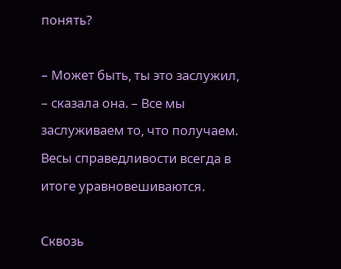понять?

– Может быть, ты это заслужил, – сказала она. – Все мы заслуживаем то, что получаем. Весы справедливости всегда в итоге уравновешиваются.

Сквозь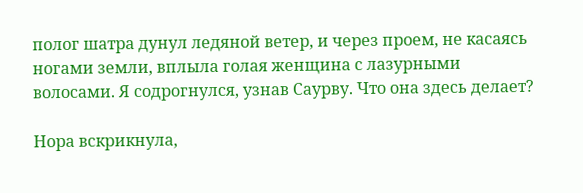полог шатра дунул ледяной ветер, и через проем, не касаясь ногами земли, вплыла голая женщина с лазурными волосами. Я содрогнулся, узнав Саурву. Что она здесь делает?

Нора вскрикнула,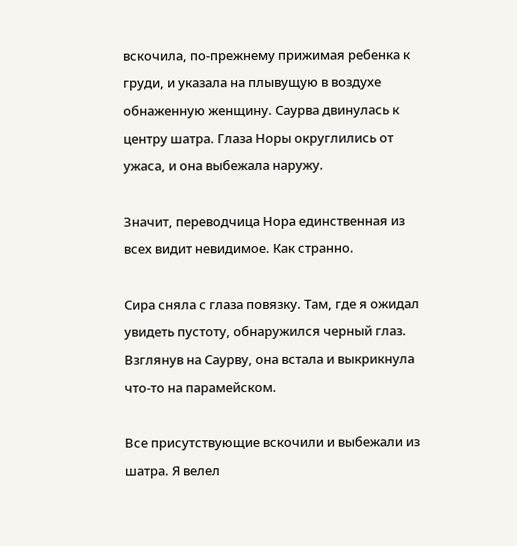вскочила, по-прежнему прижимая ребенка к груди, и указала на плывущую в воздухе обнаженную женщину. Саурва двинулась к центру шатра. Глаза Норы округлились от ужаса, и она выбежала наружу.

Значит, переводчица Нора единственная из всех видит невидимое. Как странно.

Сира сняла с глаза повязку. Там, где я ожидал увидеть пустоту, обнаружился черный глаз. Взглянув на Саурву, она встала и выкрикнула что-то на парамейском.

Все присутствующие вскочили и выбежали из шатра. Я велел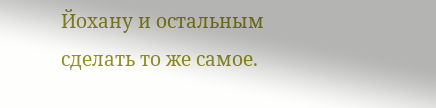Йохану и остальным сделать то же самое.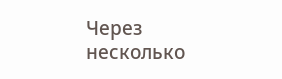Через несколько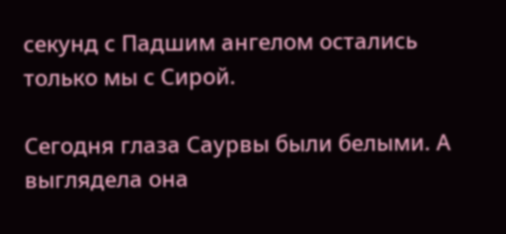секунд с Падшим ангелом остались только мы с Сирой.

Сегодня глаза Саурвы были белыми. А выглядела она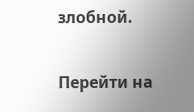злобной.

Перейти на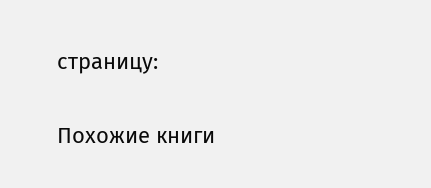страницу:

Похожие книги